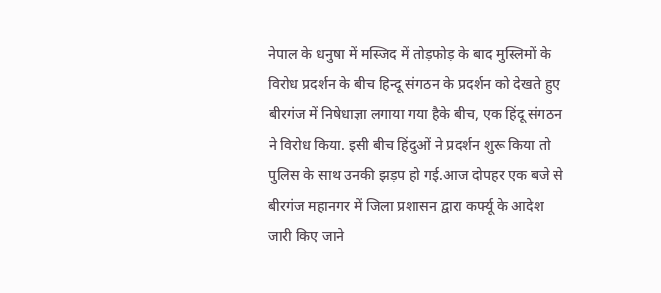नेपाल के धनुषा में मस्जिद में तोड़फोड़ के बाद मुस्लिमों के विरोध प्रदर्शन के बीच हिन्दू संगठन के प्रदर्शन को देखते हुए बीरगंज में निषेधाज्ञा लगाया गया हैके बीच, एक हिंदू संगठन ने विरोध किया. इसी बीच हिंदुओं ने प्रदर्शन शुरू किया तो पुलिस के साथ उनकी झड़प हो गई.आज दोपहर एक बजे से बीरगंज महानगर में जिला प्रशासन द्वारा कर्फ्यू के आदेश जारी किए जाने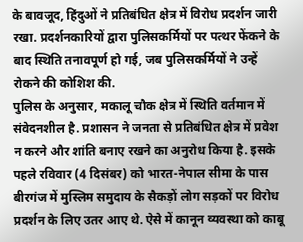के बावजूद, हिंदुओं ने प्रतिबंधित क्षेत्र में विरोध प्रदर्शन जारी रखा. प्रदर्शनकारियों द्वारा पुलिसकर्मियों पर पत्थर फेंकने के बाद स्थिति तनावपूर्ण हो गई, जब पुलिसकर्मियों ने उन्हें रोकने की कोशिश की.
पुलिस के अनुसार, मकालू चौक क्षेत्र में स्थिति वर्तमान में संवेदनशील है. प्रशासन ने जनता से प्रतिबंधित क्षेत्र में प्रवेश न करने और शांति बनाए रखने का अनुरोध किया है. इसके पहले रविवार (4 दिसंबर) को भारत-नेपाल सीमा के पास बीरगंज में मुस्लिम समुदाय के सैकड़ों लोग सड़कों पर विरोध प्रदर्शन के लिए उतर आए थे. ऐसे में कानून व्यवस्था को काबू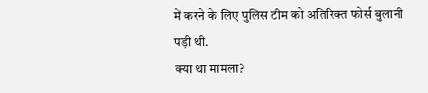में करने के लिए पुलिस टीम को अतिरिक्त फोर्स बुलानी पड़ी थी.
क्या था मामला?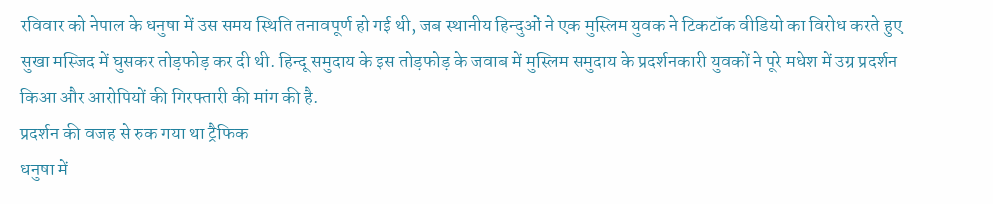रविवार को नेपाल के धनुषा में उस समय स्थिति तनावपूर्ण हो गई थी, जब स्थानीय हिन्दुओं ने एक मुस्लिम युवक ने टिकटॉक वीडियो का विरोध करते हुए सुखा मस्जिद में घुसकर तोड़फोड़ कर दी थी. हिन्दू समुदाय के इस तोड़फोड़ के जवाब में मुस्लिम समुदाय के प्रदर्शनकारी युवकों ने पूरे मधेश में उग्र प्रदर्शन किआ और आरोपियों की गिरफ्तारी की मांग की है.
प्रदर्शन की वजह से रुक गया था ट्रैफिक
धनुषा में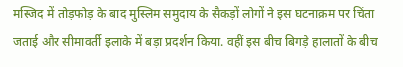मस्जिद में तोड़फोड़ के बाद मुस्लिम समुदाय के सैकड़ों लोगों ने इस घटनाक्रम पर चिंता जताई और सीमावर्ती इलाके में बड़ा प्रदर्शन किया. वहीं इस बीच बिगड़े हालातों के बीच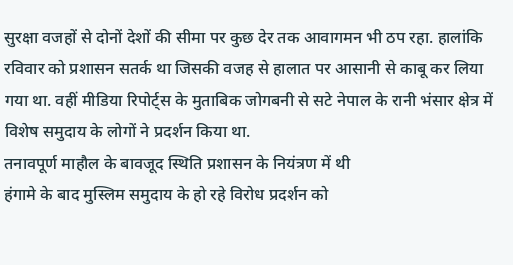सुरक्षा वजहों से दोनों देशों की सीमा पर कुछ देर तक आवागमन भी ठप रहा. हालांकि रविवार को प्रशासन सतर्क था जिसकी वजह से हालात पर आसानी से काबू कर लिया गया था. वहीं मीडिया रिपोर्ट्स के मुताबिक जोगबनी से सटे नेपाल के रानी भंसार क्षेत्र में विशेष समुदाय के लोगों ने प्रदर्शन किया था.
तनावपूर्ण माहौल के बावजूद स्थिति प्रशासन के नियंत्रण में थी
हंगामे के बाद मुस्लिम समुदाय के हो रहे विरोध प्रदर्शन को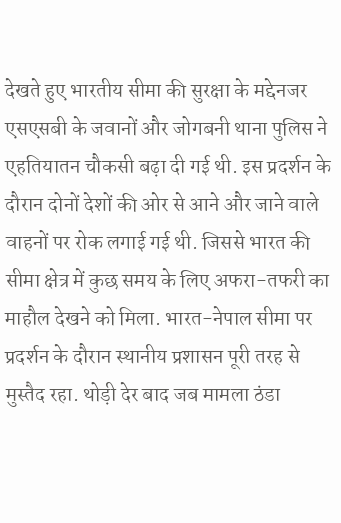देखते हुए भारतीय सीमा की सुरक्षा के मद्देनजर एसएसबी के जवानों और जोगबनी थाना पुलिस ने एहतियातन चौकसी बढ़ा दी गई थी. इस प्रदर्शन के दौरान दोनों देशों की ओर से आने और जाने वाले वाहनों पर रोक लगाई गई थी. जिससे भारत की सीमा क्षेत्र में कुछ समय के लिए अफरा-तफरी का माहौल देखने को मिला. भारत-नेपाल सीमा पर प्रदर्शन के दौरान स्थानीय प्रशासन पूरी तरह से मुस्तैद रहा. थोड़ी देर बाद जब मामला ठंडा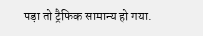पड़ा तो ट्रैफिक सामान्य हो गया.